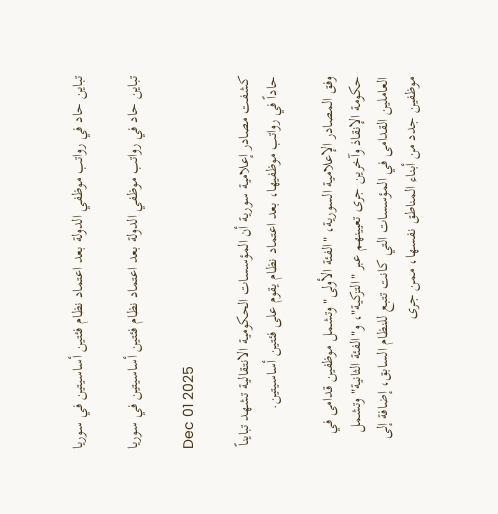تباين حاد في رواتب موظفي الدولة بعد اعتماد نظام فئتين أساسيتين في سوريا

تباين حاد في رواتب موظفي الدولة بعد اعتماد نظام فئتين أساسيتين في سوريا

Dec 01 2025

كشفت مصادر إعلامية سورية أن المؤسسات الحكومية الانتقالية تشهد تبايناً حاداً في رواتب موظفيها، بعد اعتماد نظام يقوم على فئتين أساسيتين.

وفق المصادر الإعلامية السورية، "الفئة الأولى" وتشمل موظفين قدامى في حكومة الإنقاذ وآخرين جرى تعيينهم عبر "التزكية"، و"الفئة الثانية" وتشمل العاملين القدامى في المؤسسات التي كانت تتبع للنظام السابق، إضافة إلى موظفين جدد من أبناء المناطق نفسها، ممن جرى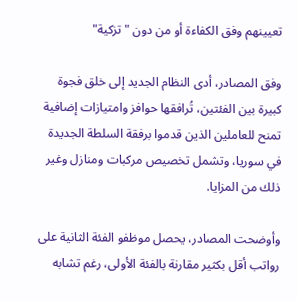تعيينهم وفق الكفاءة أو من دون "تزكية"

وفق المصادر، أدى النظام الجديد إلى خلق فجوة كبيرة بين الفئتين، تُرافقها حوافز وامتيازات إضافية تمنح للعاملين الذين قدموا برفقة السلطة الجديدة في سوريا، وتشمل تخصيص مركبات ومنازل وغير ذلك من المزايا.

وأوضحت المصادر، يحصل موظفو الفئة الثانية على رواتب أقل بكثير مقارنة بالفئة الأولى، رغم تشابه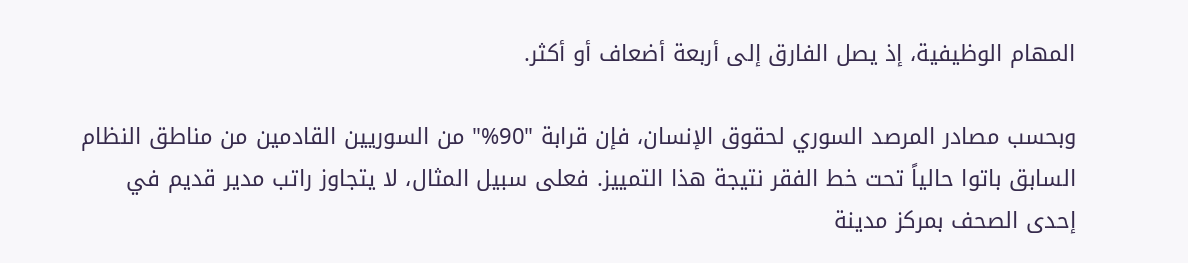المهام الوظيفية، إذ يصل الفارق إلى أربعة أضعاف أو أكثر.

وبحسب مصادر المرصد السوري لحقوق الإنسان، فإن قرابة "90%" من السوريين القادمين من مناطق النظام السابق باتوا حالياً تحت خط الفقر نتيجة هذا التمييز. فعلى سبيل المثال، لا يتجاوز راتب مدير قديم في إحدى الصحف بمركز مدينة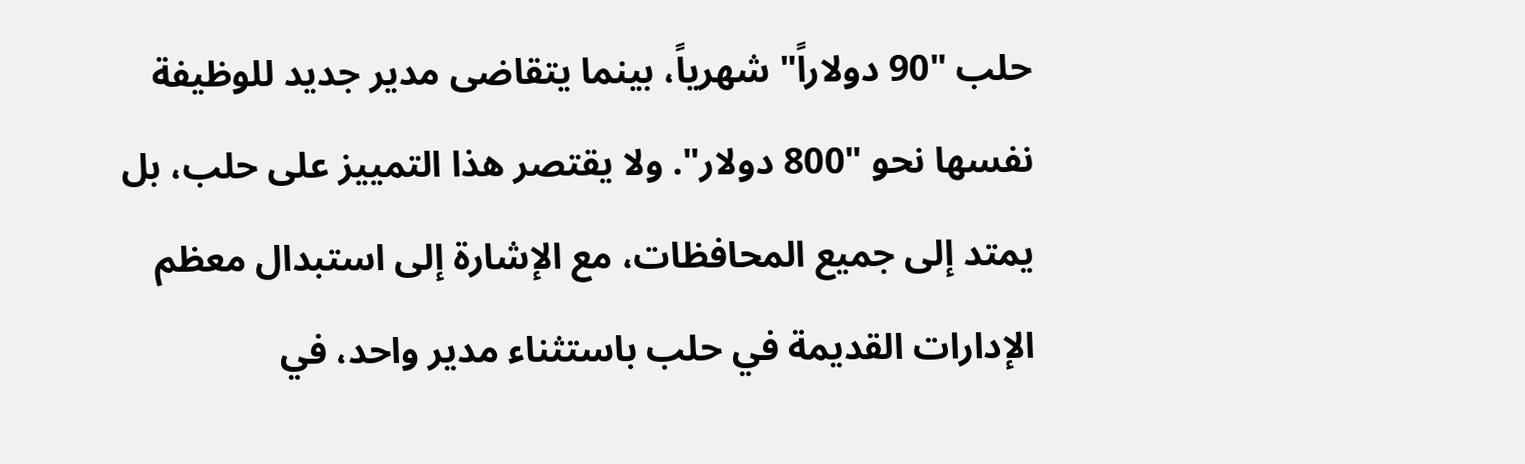حلب "90 دولاراً" شهرياً، بينما يتقاضى مدير جديد للوظيفة نفسها نحو "800 دولار". ولا يقتصر هذا التمييز على حلب، بل يمتد إلى جميع المحافظات، مع الإشارة إلى استبدال معظم الإدارات القديمة في حلب باستثناء مدير واحد، في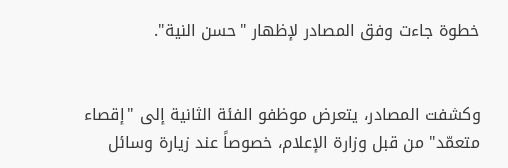خطوة جاءت وفق المصادر لإظهار "حسن النية".


وكشفت المصادر، يتعرض موظفو الفئة الثانية إلى "إقصاء متعمّد" من قبل وزارة الإعلام، خصوصاً عند زيارة وسائل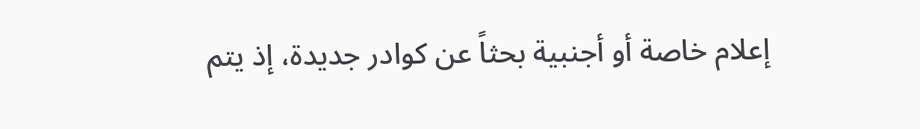إعلام خاصة أو أجنبية بحثاً عن كوادر جديدة، إذ يتم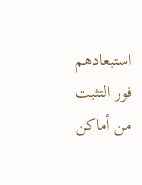استبعادهم فور التثبت من أماكن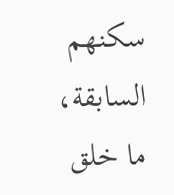سكنهم السابقة، ما خلق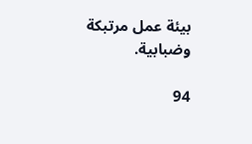بيئة عمل مرتبكة وضبابية.

94